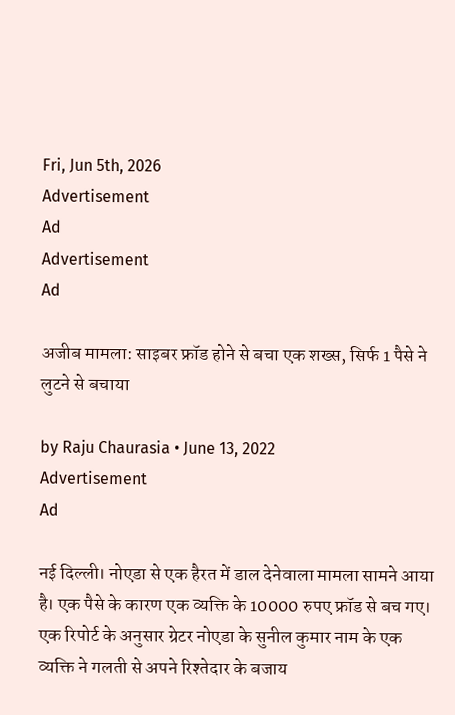Fri, Jun 5th, 2026
Advertisement
Ad
Advertisement
Ad

अजीब मामला: साइबर फ्रॉड होने से बचा एक शख्स, सिर्फ 1 पैसे ने लुटने से बचाया

by Raju Chaurasia • June 13, 2022
Advertisement
Ad

नई दिल्ली। नोएडा से एक हैरत में डाल देनेवाला मामला सामने आया है। एक पैसे के कारण एक व्यक्ति के 10000 रुपए फ्रॉड से बच गए। एक रिपोर्ट के अनुसार ग्रेटर नोएडा के सुनील कुमार नाम के एक व्यक्ति ने गलती से अपने रिश्तेदार के बजाय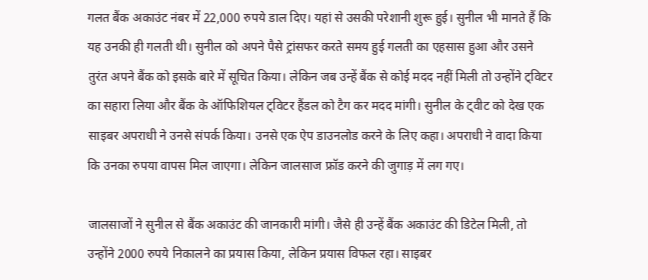गलत बैंक अकाउंट नंबर में 22,000 रुपये डाल दिए। यहां से उसकी परेशानी शुरू हुई। सुनील भी मानते हैं कि यह उनकी ही गलती थी। सुनील को अपने पैसे ट्रांसफर करते समय हुई गलती का एहसास हुआ और उसने तुरंत अपने बैंक को इसके बारे में सूचित किया। लेकिन जब उन्हें बैंक से कोई मदद नहीं मिली तो उन्होंने ट्विटर का सहारा लिया और बैंक के ऑफिशियल ट्विटर हैंडल को टैग कर मदद मांगी। सुनील के ट्वीट को देख एक साइबर अपराधी ने उनसे संपर्क किया। उनसे एक ऐप डाउनलोड करने के लिए कहा। अपराधी ने वादा किया कि उनका रुपया वापस मिल जाएगा। लेकिन जालसाज फ्रॉड करने की जुगाड़ में लग गए।

जालसाजों ने सुनील से बैंक अकाउंट की जानकारी मांगी। जैसे ही उन्हें बैंक अकाउंट की डिटेल मिली, तो उन्होंने 2000 रुपये निकालने का प्रयास किया, लेकिन प्रयास विफल रहा। साइबर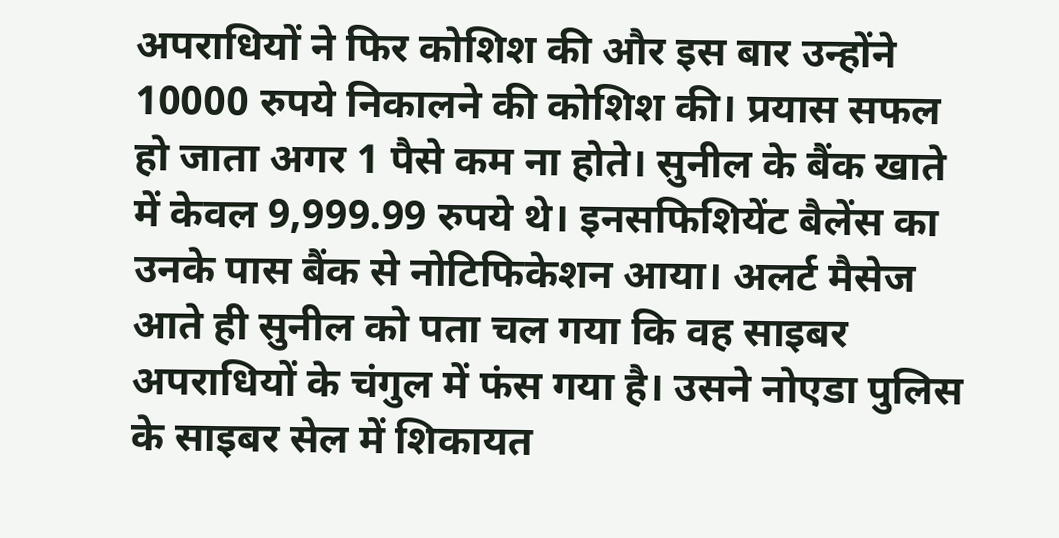अपराधियों ने फिर कोशिश की और इस बार उन्होंने 10000 रुपये निकालने की कोशिश की। प्रयास सफल हो जाता अगर 1 पैसे कम ना होते। सुनील के बैंक खाते में केवल 9,999.99 रुपये थे। इनसफिशियेंट बैलेंस का उनके पास बैंक से नोटिफिकेशन आया। अलर्ट मैसेज आते ही सुनील को पता चल गया कि वह साइबर अपराधियों के चंगुल में फंस गया है। उसने नोएडा पुलिस के साइबर सेल में शिकायत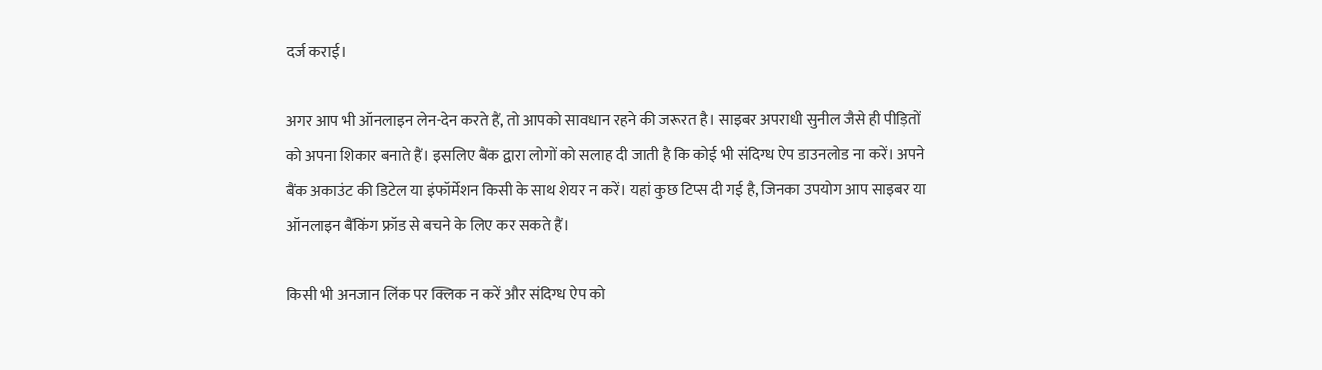दर्ज कराई।

अगर आप भी ऑनलाइन लेन-देन करते हैं, तो आपको सावधान रहने की जरूरत है। साइबर अपराधी सुनील जैसे ही पीड़ितों को अपना शिकार बनाते हैं। इसलिए बैंक द्वारा लोगों को सलाह दी जाती है कि कोई भी संदिग्ध ऐप डाउनलोड ना करें। अपने बैंक अकाउंट की डिटेल या इंफॉर्मेशन किसी के साथ शेयर न करें। यहां कुछ टिप्स दी गई है, जिनका उपयोग आप साइबर या ऑनलाइन बैंकिंग फ्रॉड से बचने के लिए कर सकते हैं।

किसी भी अनजान लिंक पर क्लिक न करें और संदिग्ध ऐप को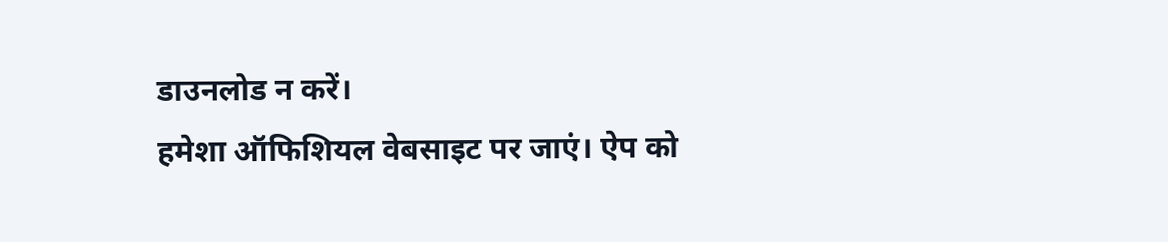डाउनलोड न करें।
हमेशा ऑफिशियल वेबसाइट पर जाएं। ऐप को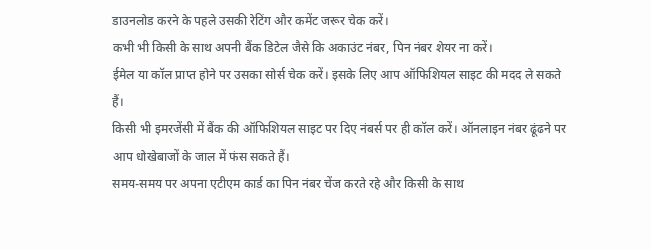डाउनलोड करने के पहले उसकी रेटिंग और कमेंट जरूर चेक करें।
कभी भी किसी के साथ अपनी बैंक डिटेल जैसे कि अकाउंट नंबर, पिन नंबर शेयर ना करें।
ईमेल या कॉल प्राप्त होने पर उसका सोर्स चेक करें। इसके लिए आप ऑफिशियल साइट की मदद ले सकते हैं।
किसी भी इमरजेंसी में बैंक की ऑफिशियल साइट पर दिए नंबर्स पर ही कॉल करें। ऑनलाइन नंबर ढूंढने पर आप धोखेबाजों के जाल में फंस सकते हैं।
समय-समय पर अपना एटीएम कार्ड का पिन नंबर चेंज करते रहे और किसी के साथ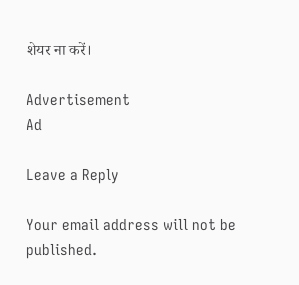शेयर ना करें।

Advertisement
Ad

Leave a Reply

Your email address will not be published.